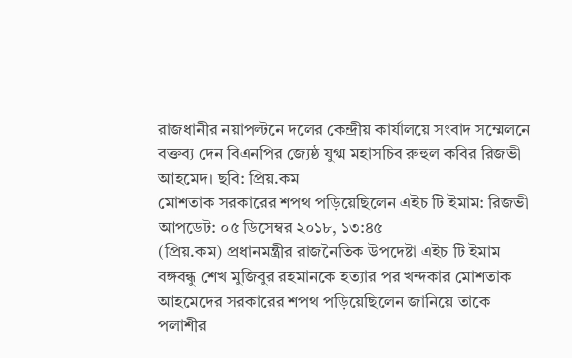রাজধানীর নয়াপল্টনে দলের কেন্দ্রীয় কার্যালয়ে সংবাদ সম্মেলনে বক্তব্য দেন বিএনপির জ্যেষ্ঠ যুগ্ম মহাসচিব রুহুল কবির রিজভী আহমেদ। ছবি: প্রিয়.কম
মোশতাক সরকারের শপথ পড়িয়েছিলেন এইচ টি ইমাম: রিজভী
আপডেট: ০৫ ডিসেম্বর ২০১৮, ১৩:৪৫
(প্রিয়.কম) প্রধানমন্ত্রীর রাজনৈতিক উপদেষ্টা এইচ টি ইমাম বঙ্গবন্ধু শেখ মুজিবুর রহমানকে হত্যার পর খন্দকার মোশতাক আহমেদের সরকারের শপথ পড়িয়েছিলেন জানিয়ে তাকে পলাশীর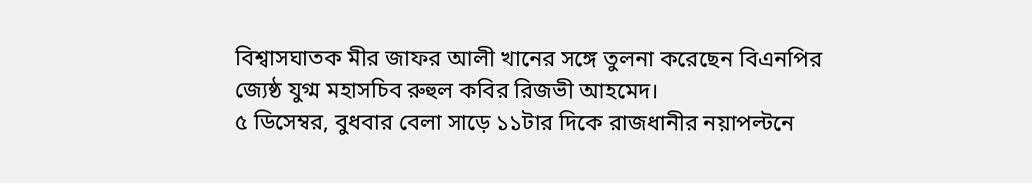বিশ্বাসঘাতক মীর জাফর আলী খানের সঙ্গে তুলনা করেছেন বিএনপির জ্যেষ্ঠ যুগ্ম মহাসচিব রুহুল কবির রিজভী আহমেদ।
৫ ডিসেম্বর, বুধবার বেলা সাড়ে ১১টার দিকে রাজধানীর নয়াপল্টনে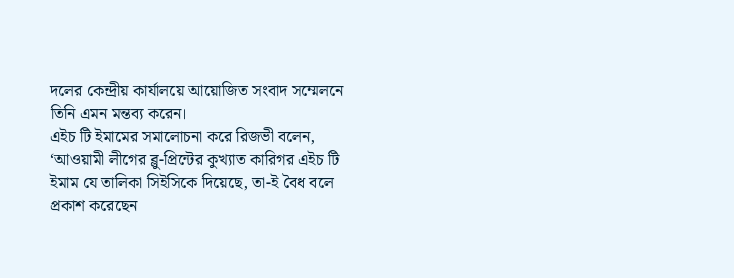দলের কেন্দ্রীয় কার্যালয়ে আয়োজিত সংবাদ সম্মেলনে তিনি এমন মন্তব্য করেন।
এইচ টি ইমামের সমালোচনা করে রিজভী বলেন, ‘আওয়ামী লীগের ব্লু-প্রিন্টের কুখ্যাত কারিগর এইচ টি ইমাম যে তালিকা সিইসিকে দিয়েছে, তা-ই বৈধ বলে প্রকাশ করেছেন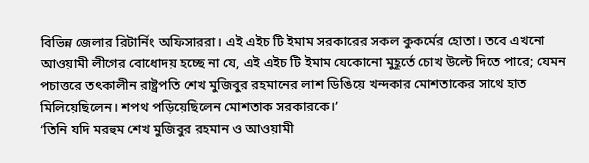বিভিন্ন জেলার রিটার্নিং অফিসাররা। এই এইচ টি ইমাম সরকারের সকল কুকর্মের হোতা। তবে এখনো আওয়ামী লীগের বোধোদয় হচ্ছে না যে, এই এইচ টি ইমাম যেকোনো মুহূর্তে চোখ উল্টে দিতে পারে; যেমন পচাত্তরে তৎকালীন রাষ্ট্রপতি শেখ মুজিবুর রহমানের লাশ ডিঙিয়ে খন্দকার মোশতাকের সাথে হাত মিলিয়েছিলেন। শপথ পড়িয়েছিলেন মোশতাক সরকারকে।’
‘তিনি যদি মরহুম শেখ মুজিবুর রহমান ও আওয়ামী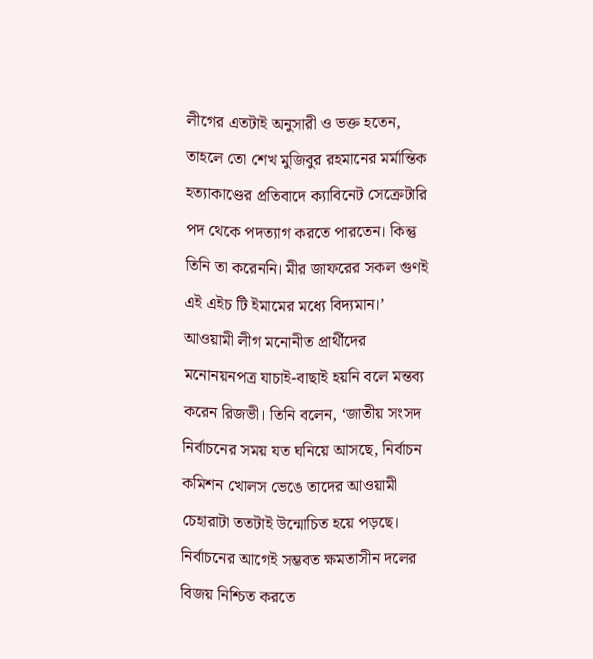লীগের এতটাই অনুসারী ও ভক্ত হতেন, তাহলে তো শেখ মুজিবুর রহমানের মর্মান্তিক হত্যাকাণ্ডের প্রতিবাদে ক্যাবিনেট সেক্রেটারি পদ থেকে পদত্যাগ করতে পারতেন। কিন্তু তিনি তা করেননি। মীর জাফরের সকল গুণই এই এইচ টি ইমামের মধ্যে বিদ্যমান।’
আওয়ামী লীগ মনোনীত প্রার্থীদের মনোনয়নপত্র যাচাই-বাছাই হয়নি বলে মন্তব্য করেন রিজভী। তিনি বলেন, ‘জাতীয় সংসদ নির্বাচনের সময় যত ঘনিয়ে আসছে, নির্বাচন কমিশন খোলস ভেঙে তাদের আওয়ামী চেহারাটা ততটাই উন্মোচিত হয়ে পড়ছে। নির্বাচনের আগেই সম্ভবত ক্ষমতাসীন দলের বিজয় নিশ্চিত করতে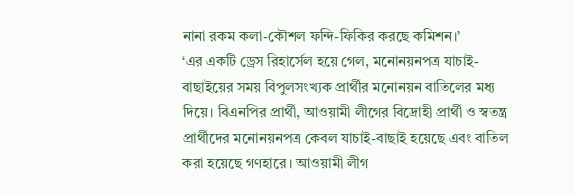নানা রকম কলা-কৌশল ফন্দি-ফিকির করছে কমিশন।’
‘এর একটি ড্রেস রিহার্সেল হয়ে গেল, মনোনয়নপত্র যাচাই-বাছাইয়ের সময় বিপুলসংখ্যক প্রার্থীর মনোনয়ন বাতিলের মধ্য দিয়ে। বিএনপির প্রার্থী, আওয়ামী লীগের বিদ্রোহী প্রার্থী ও স্বতন্ত্র প্রার্থীদের মনোনয়নপত্র কেবল যাচাই-বাছাই হয়েছে এবং বাতিল করা হয়েছে গণহারে। আওয়ামী লীগ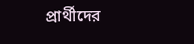প্রার্থীদের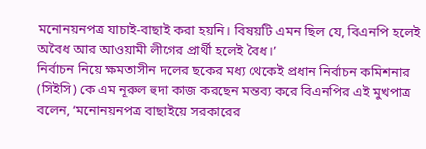মনোনয়নপত্র যাচাই-বাছাই করা হয়নি। বিষয়টি এমন ছিল যে, বিএনপি হলেই অবৈধ আর আওয়ামী লীগের প্রার্থী হলেই বৈধ।’
নির্বাচন নিয়ে ক্ষমতাসীন দলের ছকের মধ্য থেকেই প্রধান নির্বাচন কমিশনার (সিইসি) কে এম নূরুল হুদা কাজ করছেন মন্তব্য করে বিএনপির এই মুখপাত্র বলেন, ‘মনোনয়নপত্র বাছাইয়ে সরকারের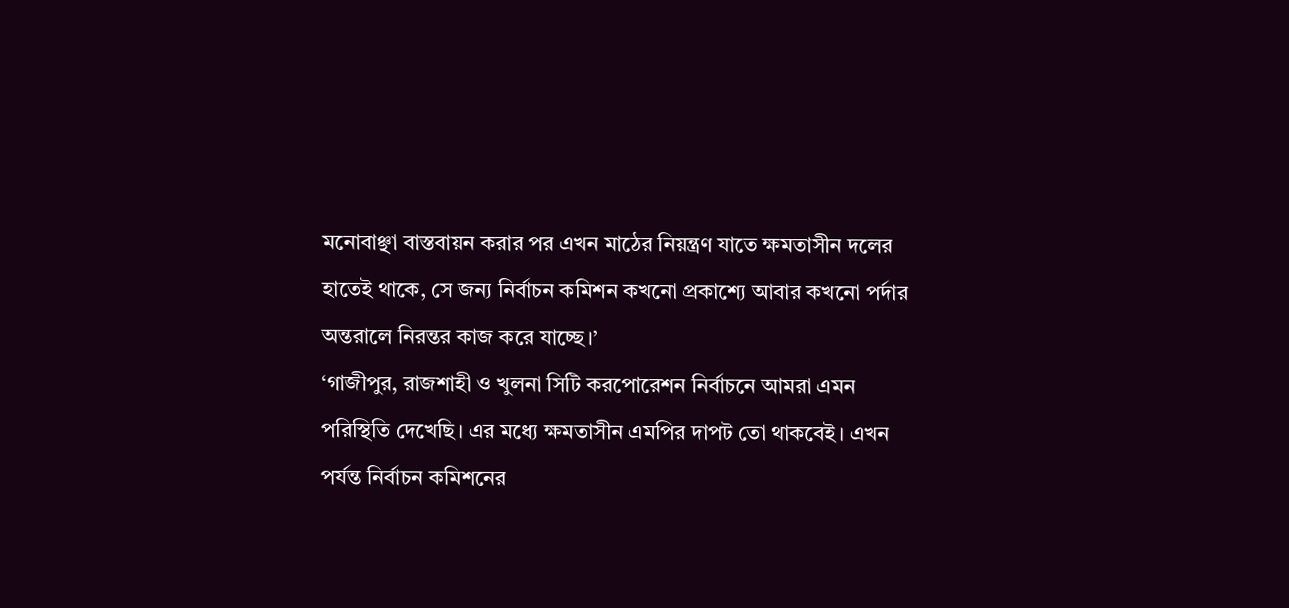মনোবাঞ্ছা বাস্তবায়ন করার পর এখন মাঠের নিয়ন্ত্রণ যাতে ক্ষমতাসীন দলের হাতেই থাকে, সে জন্য নির্বাচন কমিশন কখনো প্রকাশ্যে আবার কখনো পর্দার অন্তরালে নিরন্তর কাজ করে যাচ্ছে।’
‘গাজীপুর, রাজশাহী ও খুলনা সিটি করপোরেশন নির্বাচনে আমরা এমন পরিস্থিতি দেখেছি। এর মধ্যে ক্ষমতাসীন এমপির দাপট তো থাকবেই। এখন পর্যন্ত নির্বাচন কমিশনের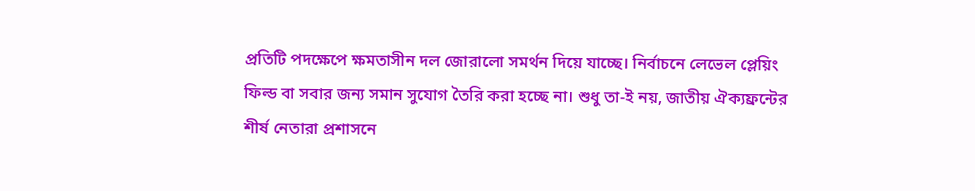প্রতিটি পদক্ষেপে ক্ষমতাসীন দল জোরালো সমর্থন দিয়ে যাচ্ছে। নির্বাচনে লেভেল প্লেয়িং ফিল্ড বা সবার জন্য সমান সুযোগ তৈরি করা হচ্ছে না। শুধু তা-ই নয়, জাতীয় ঐক্যফ্রন্টের শীর্ষ নেতারা প্রশাসনে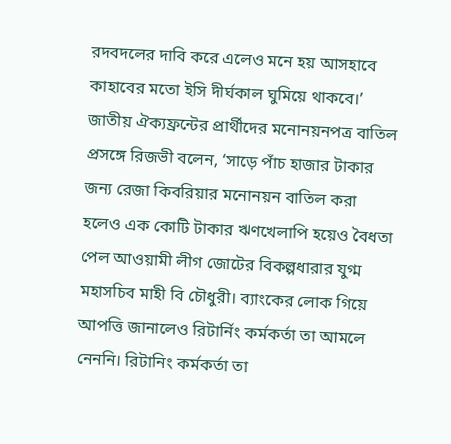রদবদলের দাবি করে এলেও মনে হয় আসহাবে কাহাবের মতো ইসি দীর্ঘকাল ঘুমিয়ে থাকবে।’
জাতীয় ঐক্যফ্রন্টের প্রার্থীদের মনোনয়নপত্র বাতিল প্রসঙ্গে রিজভী বলেন, ‘সাড়ে পাঁচ হাজার টাকার জন্য রেজা কিবরিয়ার মনোনয়ন বাতিল করা হলেও এক কোটি টাকার ঋণখেলাপি হয়েও বৈধতা পেল আওয়ামী লীগ জোটের বিকল্পধারার যুগ্ম মহাসচিব মাহী বি চৌধুরী। ব্যাংকের লোক গিয়ে আপত্তি জানালেও রিটার্নিং কর্মকর্তা তা আমলে নেননি। রিটানিং কর্মকর্তা তা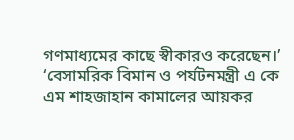গণমাধ্যমের কাছে স্বীকারও করেছেন।’
‘বেসামরিক বিমান ও পর্যটনমন্ত্রী এ কে এম শাহজাহান কামালের আয়কর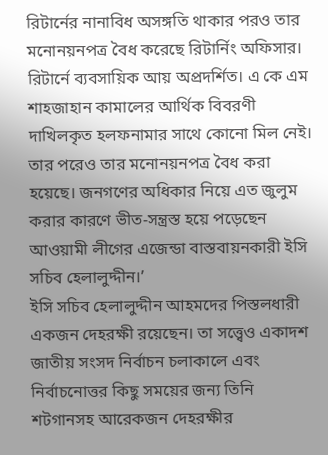রিটার্নের নানাবিধ অসঙ্গতি থাকার পরও তার মনোনয়নপত্র বৈধ করেছে রিটার্নিং অফিসার। রিটার্নে ব্যবসায়িক আয় অপ্রদর্শিত। এ কে এম শাহজাহান কামালের আর্থিক বিবরণী দাখিলকৃত হলফনামার সাথে কোনো মিল নেই। তার পরেও তার মনোনয়নপত্র বৈধ করা হয়েছে। জনগণের অধিকার নিয়ে এত জুলুম করার কারণে ভীত-সন্ত্রস্ত হয়ে পড়েছেন আওয়ামী লীগের এজেন্ডা বাস্তবায়নকারী ইসি সচিব হেলালুদ্দীন।’
ইসি সচিব হেলালুদ্দীন আহমদের পিস্তলধারী একজন দেহরক্ষী রয়েছেন। তা সত্ত্বেও একাদশ জাতীয় সংসদ নির্বাচন চলাকালে এবং নির্বাচনোত্তর কিছু সময়ের জন্য তিনি শটগানসহ আরেকজন দেহরক্ষীর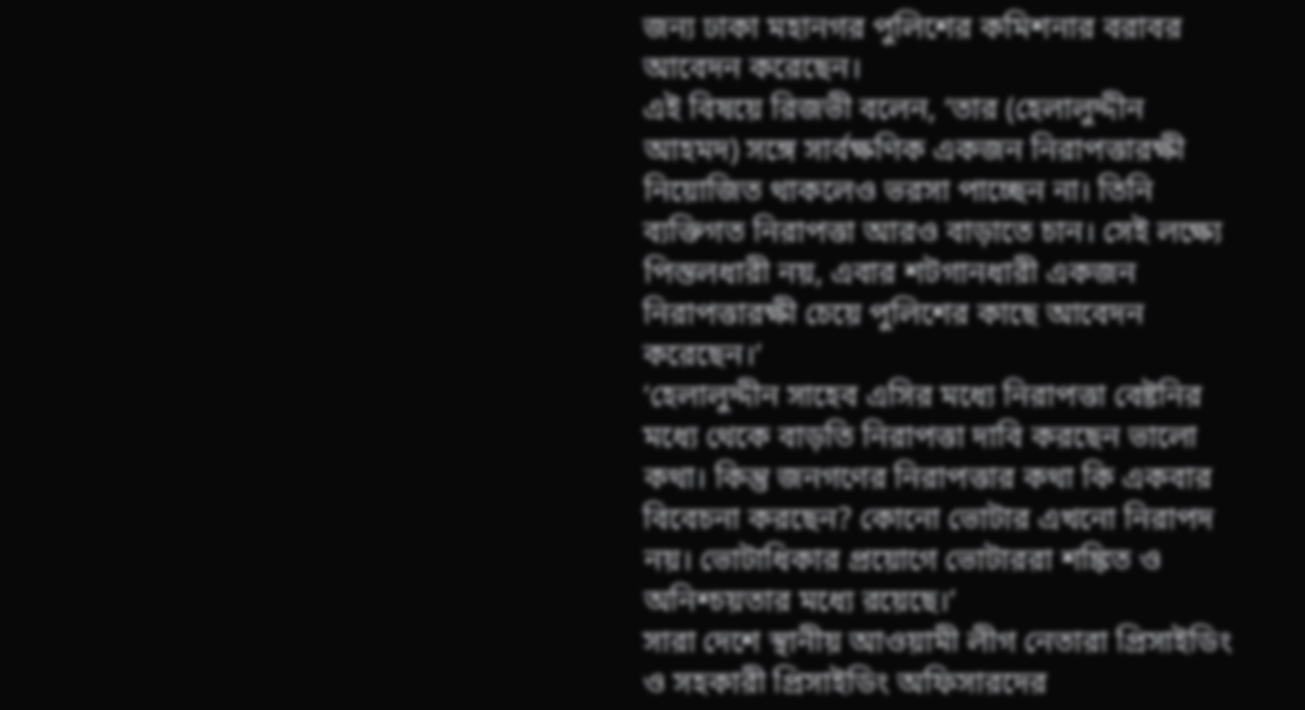জন্য ঢাকা মহানগর পুলিশের কমিশনার বরাবর আবেদন করেছেন।
এই বিষয়ে রিজভী বলেন, ‘তার (হেলালুদ্দীন আহমদ) সঙ্গে সার্বক্ষণিক একজন নিরাপত্তারক্ষী নিয়োজিত থাকলেও ভরসা পাচ্ছেন না। তিনি ব্যক্তিগত নিরাপত্তা আরও বাড়াতে চান। সেই লক্ষ্যে পিস্তলধারী নয়, এবার শটগানধারী একজন নিরাপত্তারক্ষী চেয়ে পুলিশের কাছে আবেদন করেছেন।’
‘হেলালুদ্দীন সাহেব এসির মধ্যে নিরাপত্তা বেষ্টনির মধ্যে থেকে বাড়তি নিরাপত্তা দাবি করছেন ভালো কথা। কিন্তু জনগণের নিরাপত্তার কথা কি একবার বিবেচনা করছেন? কোনো ভোটার এখনো নিরাপদ নয়। ভোটাধিকার প্রয়োগে ভোটাররা শঙ্কিত ও অনিশ্চয়তার মধ্যে রয়েছে।’
সারা দেশে স্থানীয় আওয়ামী লীগ নেতারা প্রিসাইডিং ও সহকারী প্রিসাইডিং অফিসারদের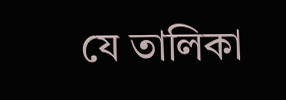যে তালিকা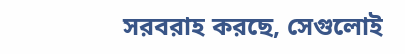সরবরাহ করছে, সেগুলোই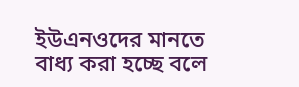ইউএনওদের মানতে বাধ্য করা হচ্ছে বলে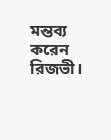মন্তব্য করেন রিজভী।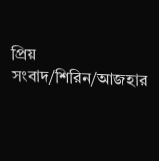প্রিয় সংবাদ/শিরিন/আজহার